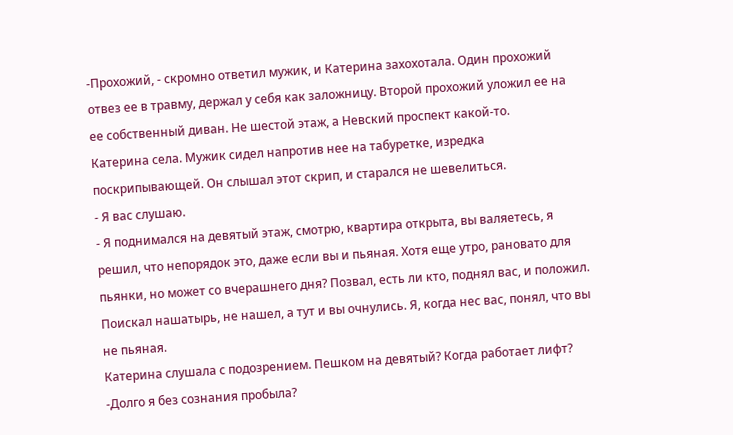-Прохожий, - скромно ответил мужик, и Катерина захохотала. Один прохожий отвез ее в травму, держал у себя как заложницу. Второй прохожий уложил ее на ее собственный диван. Не шестой этаж, а Невский проспект какой-то.
Катерина села. Мужик сидел напротив нее на табуретке, изредка поскрипывающей. Он слышал этот скрип, и старался не шевелиться.
- Я вас слушаю.
- Я поднимался на девятый этаж, смотрю, квартира открыта, вы валяетесь, я решил, что непорядок это, даже если вы и пьяная. Хотя еще утро, рановато для пьянки, но может со вчерашнего дня? Позвал, есть ли кто, поднял вас, и положил. Поискал нашатырь, не нашел, а тут и вы очнулись. Я, когда нес вас, понял, что вы не пьяная.
Катерина слушала с подозрением. Пешком на девятый? Когда работает лифт?
-Долго я без сознания пробыла?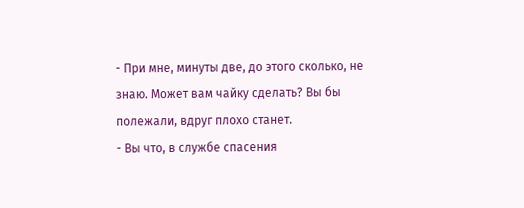- При мне, минуты две, до этого сколько, не знаю. Может вам чайку сделать? Вы бы полежали, вдруг плохо станет.
- Вы что, в службе спасения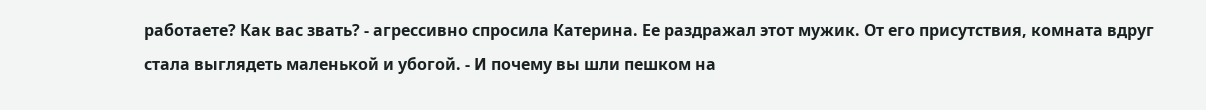работаете? Как вас звать? - агрессивно спросила Катерина. Ее раздражал этот мужик. От его присутствия, комната вдруг стала выглядеть маленькой и убогой. - И почему вы шли пешком на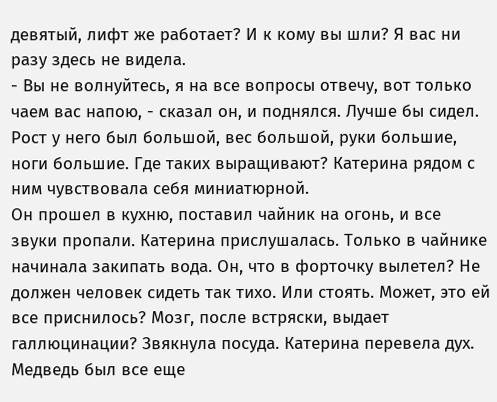девятый, лифт же работает? И к кому вы шли? Я вас ни разу здесь не видела.
- Вы не волнуйтесь, я на все вопросы отвечу, вот только чаем вас напою, - сказал он, и поднялся. Лучше бы сидел. Рост у него был большой, вес большой, руки большие, ноги большие. Где таких выращивают? Катерина рядом с ним чувствовала себя миниатюрной.
Он прошел в кухню, поставил чайник на огонь, и все звуки пропали. Катерина прислушалась. Только в чайнике начинала закипать вода. Он, что в форточку вылетел? Не должен человек сидеть так тихо. Или стоять. Может, это ей все приснилось? Мозг, после встряски, выдает галлюцинации? Звякнула посуда. Катерина перевела дух. Медведь был все еще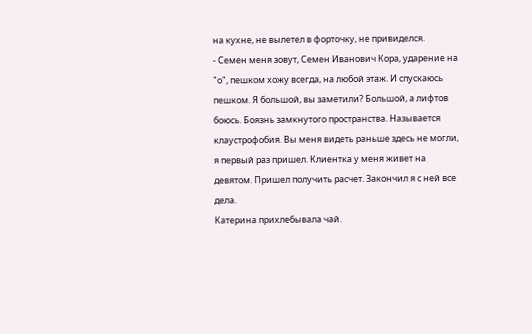на кухне, не вылетел в форточку, не привиделся.
- Семен меня зовут, Семен Иванович Кора, ударение на "о", пешком хожу всегда, на любой этаж. И спускаюсь пешком. Я большой, вы заметили? Большой, а лифтов боюсь. Боязнь замкнутого пространства. Называется клаустрофобия. Вы меня видеть раньше здесь не могли, я первый раз пришел. Клиентка у меня живет на девятом. Пришел получить расчет. Закончил я с ней все дела.
Катерина прихлебывала чай.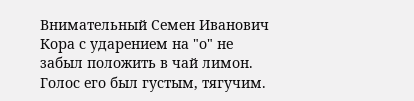Внимательный Семен Иванович Кора с ударением на "о" не забыл положить в чай лимон. Голос его был густым, тягучим.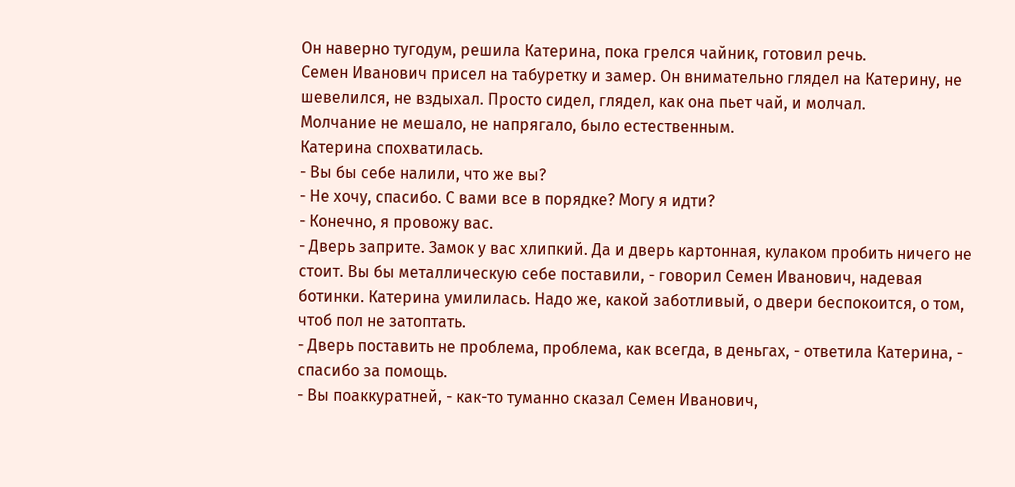Он наверно тугодум, решила Катерина, пока грелся чайник, готовил речь.
Семен Иванович присел на табуретку и замер. Он внимательно глядел на Катерину, не шевелился, не вздыхал. Просто сидел, глядел, как она пьет чай, и молчал.
Молчание не мешало, не напрягало, было естественным.
Катерина спохватилась.
- Вы бы себе налили, что же вы?
- Не хочу, спасибо. С вами все в порядке? Могу я идти?
- Конечно, я провожу вас.
- Дверь заприте. Замок у вас хлипкий. Да и дверь картонная, кулаком пробить ничего не стоит. Вы бы металлическую себе поставили, - говорил Семен Иванович, надевая ботинки. Катерина умилилась. Надо же, какой заботливый, о двери беспокоится, о том, чтоб пол не затоптать.
- Дверь поставить не проблема, проблема, как всегда, в деньгах, - ответила Катерина, - спасибо за помощь.
- Вы поаккуратней, - как-то туманно сказал Семен Иванович,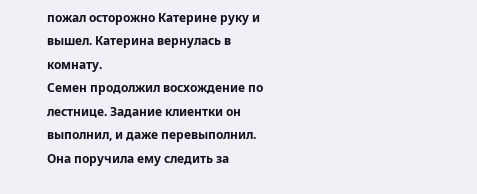пожал осторожно Катерине руку и вышел. Катерина вернулась в комнату.
Семен продолжил восхождение по лестнице. Задание клиентки он выполнил, и даже перевыполнил. Она поручила ему следить за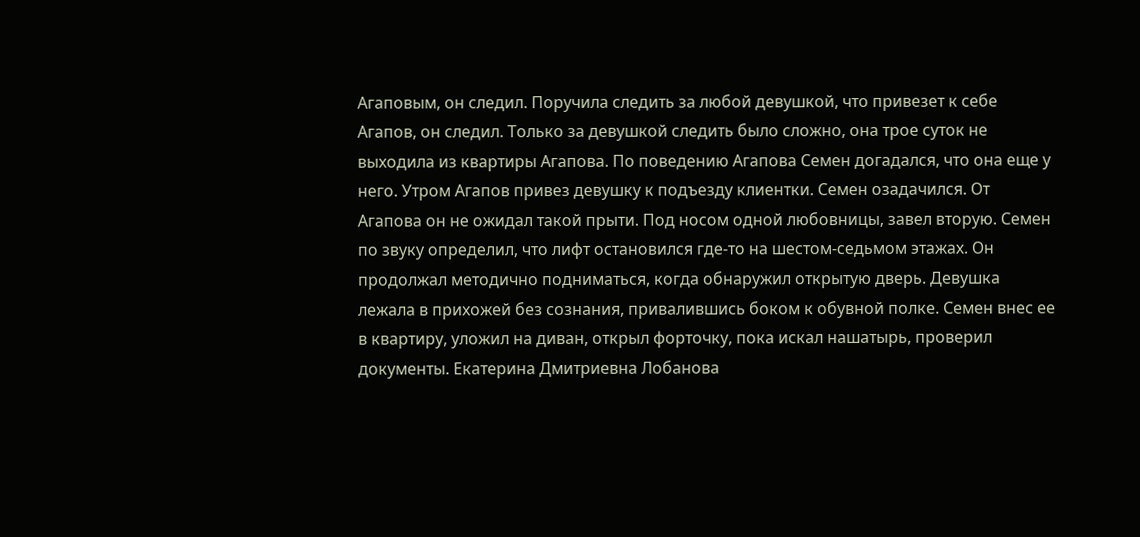Агаповым, он следил. Поручила следить за любой девушкой, что привезет к себе Агапов, он следил. Только за девушкой следить было сложно, она трое суток не выходила из квартиры Агапова. По поведению Агапова Семен догадался, что она еще у него. Утром Агапов привез девушку к подъезду клиентки. Семен озадачился. От Агапова он не ожидал такой прыти. Под носом одной любовницы, завел вторую. Семен по звуку определил, что лифт остановился где-то на шестом-седьмом этажах. Он продолжал методично подниматься, когда обнаружил открытую дверь. Девушка лежала в прихожей без сознания, привалившись боком к обувной полке. Семен внес ее в квартиру, уложил на диван, открыл форточку, пока искал нашатырь, проверил документы. Екатерина Дмитриевна Лобанова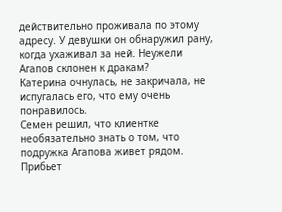действительно проживала по этому адресу. У девушки он обнаружил рану, когда ухаживал за ней. Неужели Агапов склонен к дракам?
Катерина очнулась, не закричала, не испугалась его, что ему очень понравилось.
Семен решил, что клиентке необязательно знать о том, что подружка Агапова живет рядом. Прибьет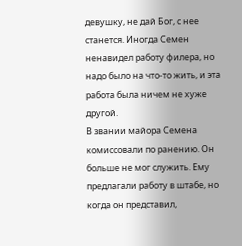девушку, не дай Бог, с нее станется. Иногда Семен ненавидел работу филера, но надо было на что-то жить, и эта работа была ничем не хуже другой.
В звании майора Семена комиссовали по ранению. Он больше не мог служить. Ему предлагали работу в штабе, но когда он представил,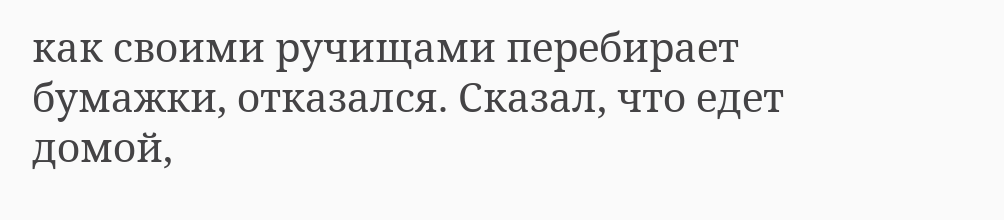как своими ручищами перебирает бумажки, отказался. Сказал, что едет домой,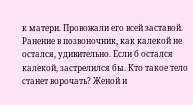к матери. Провожали его всей заставой. Ранение в позвоночник, как калекой не остался, удивительно. Если б остался калекой, застрелился бы. Кто такое тело станет ворочать? Женой и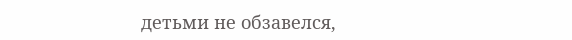детьми не обзавелся,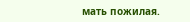мать пожилая.